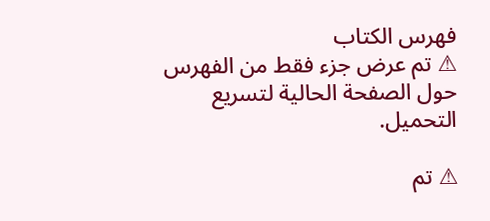فهرس الكتاب
⚠ تم عرض جزء فقط من الفهرس حول الصفحة الحالية لتسريع التحميل.

⚠ تم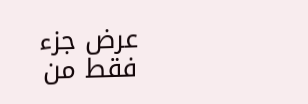عرض جزء فقط من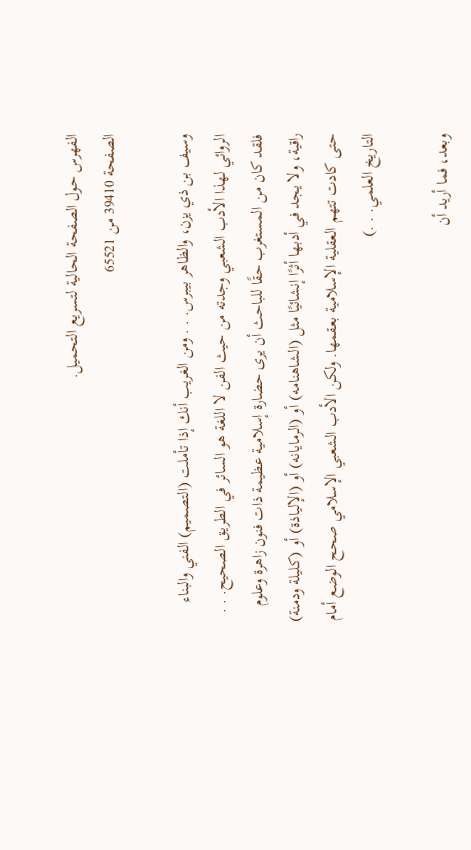الفهرس حول الصفحة الحالية لتسريع التحميل.
الصفحة 39410 من 65521

وسيف بن ذي يزن، والظاهر بيبرس. . . ومن الغريب أنك إذا تأملت (التصميم) الفني والبناء الروائي لهذا الأدب الشعبي وجدته من حيث الفن لا اللغة هو السائر في الطريق الصحيح. . . فلقد كان من المستغرب حقًا للباحث أن يرى حضارة إسلامية عظيمة ذات فنون زاهرة وعلوم راقية، ولا يجد في أدبها أثرًا إنشائيًا مثل (الشاهنامه) أو (الرمايانه) أو (الإلياذة) أو (كليلة ودمنة) حتى كادت تتهم العقلية الإسلامية بعقمها. ولكن الأدب الشعبي الإسلامي صحح الوضع أمام التاريخ العلمي. . .)

وبعد، فما أريد أن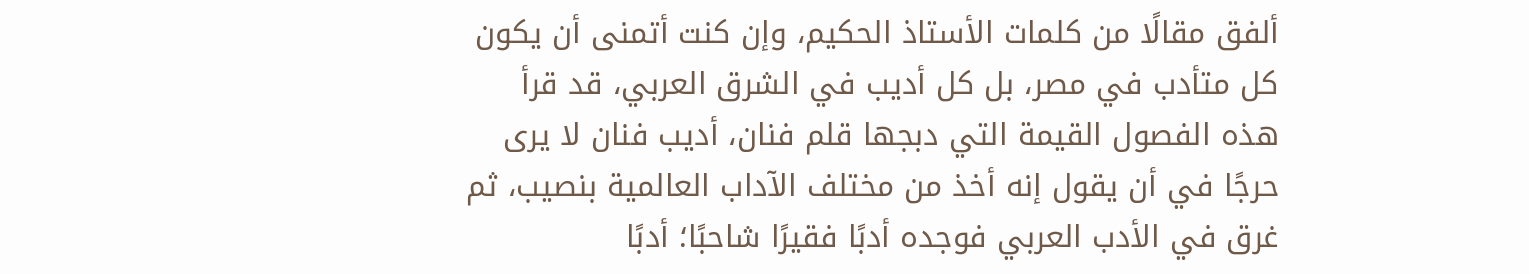ألفق مقالًا من كلمات الأستاذ الحكيم، وإن كنت أتمنى أن يكون كل متأدب في مصر، بل كل أديب في الشرق العربي، قد قرأ هذه الفصول القيمة التي دبجها قلم فنان، أديب فنان لا يرى حرجًا في أن يقول إنه أخذ من مختلف الآداب العالمية بنصيب، ثم غرق في الأدب العربي فوجده أدبًا فقيرًا شاحبًا؛ أدبًا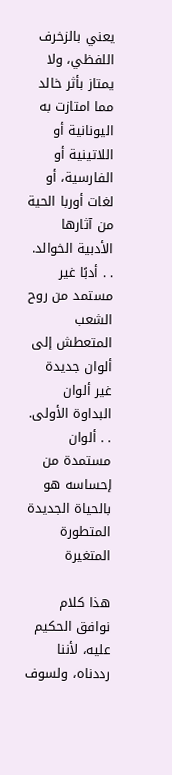يعني بالزخرف اللفظي، ولا يمتاز بأثر خالد مما امتازت به اليونانية أو اللاتينية أو الفارسية، أو لغات أوربا الحية من آثارها الأدبية الخوالد. . . أدبًا غير مستمد من روح الشعب المتعطش إلى ألوان جديدة غير ألوان البداوة الأولى. . . ألوان مستمدة من إحساسه هو بالحياة الجديدة المتطورة المتغيرة

هذا كلام نوافق الحكيم عليه، لأننا رددناه، ولسوف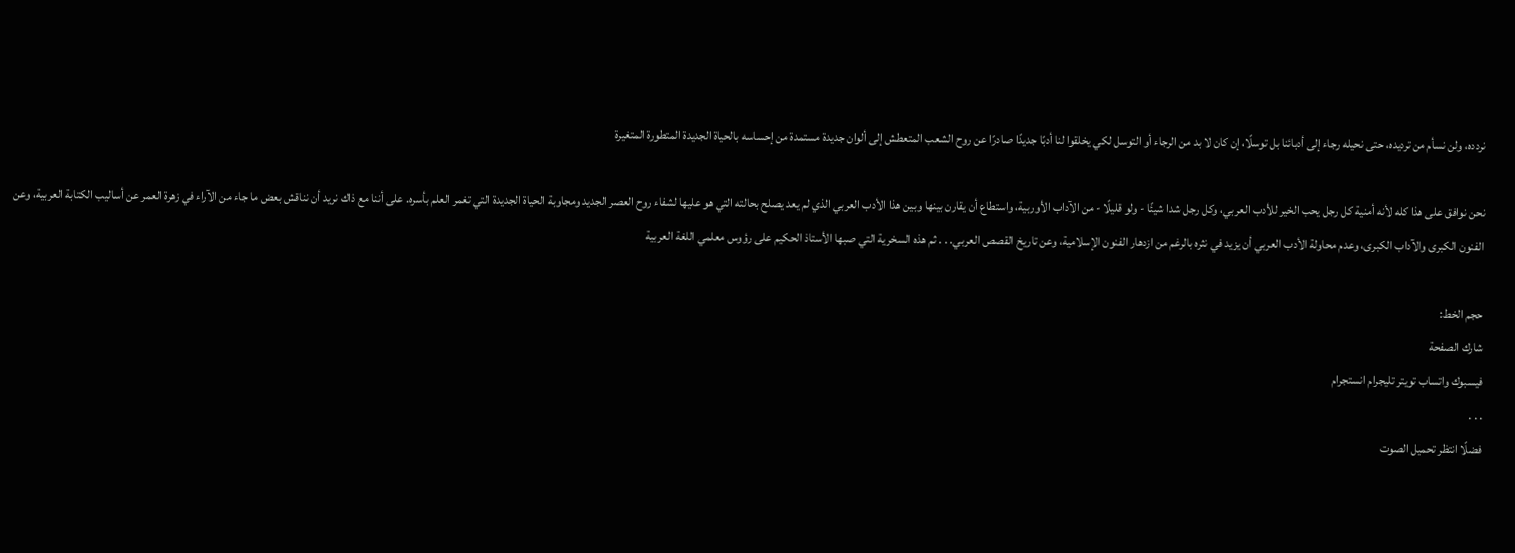نردده، ولن نسأم من ترديده، حتى نحيله رجاء إلى أدبائنا بل توسلًا، إن كان لا بد من الرجاء أو التوسل لكي يخلقوا لنا أدبًا جديدًا صادرًا عن روح الشعب المتعطش إلى ألوان جديدة مستمدة من إحساسه بالحياة الجديدة المتطورة المتغيرة

نحن نوافق على هذا كله لأنه أمنية كل رجل يحب الخير للأدب العربي، وكل رجل شدا شيئًا - ولو قليلًا - من الآداب الأوربية، واستطاع أن يقارن بينها وبين هذا الأدب العربي الذي لم يعد يصلح بحالته التي هو عليها لشفاء روح العصر الجديد ومجاوبة الحياة الجديدة التي تغمر العلم بأسره. على أننا مع ذاك نريد أن نناقش بعض ما جاء من الآراء في زهرة العمر عن أساليب الكتابة العربية، وعن الفنون الكبرى والآداب الكبرى، وعدم محاولة الأدب العربي أن يزيد في نثره بالرغم من ازدهار الفنون الإسلامية، وعن تاريخ القصص العربي. . . ثم هذه السخرية التي صبها الأستاذ الحكيم على رؤوس معلمي اللغة العربية

حجم الخط:
شارك الصفحة
فيسبوك واتساب تويتر تليجرام انستجرام
. . .
فضلًا انتظر تحميل الصوت